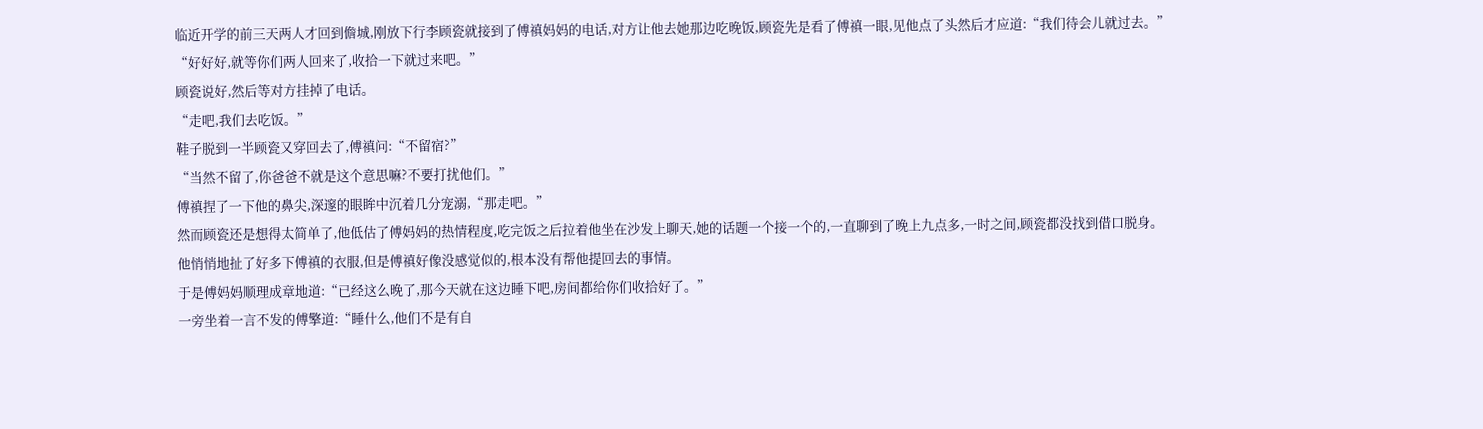临近开学的前三天两人才回到儋城,刚放下行李顾瓷就接到了傅禛妈妈的电话,对方让他去她那边吃晚饭,顾瓷先是看了傅禛一眼,见他点了头然后才应道:“我们待会儿就过去。”
“好好好,就等你们两人回来了,收拾一下就过来吧。”
顾瓷说好,然后等对方挂掉了电话。
“走吧,我们去吃饭。”
鞋子脱到一半顾瓷又穿回去了,傅禛问:“不留宿?”
“当然不留了,你爸爸不就是这个意思嘛?不要打扰他们。”
傅禛捏了一下他的鼻尖,深邃的眼眸中沉着几分宠溺,“那走吧。”
然而顾瓷还是想得太简单了,他低估了傅妈妈的热情程度,吃完饭之后拉着他坐在沙发上聊天,她的话题一个接一个的,一直聊到了晚上九点多,一时之间,顾瓷都没找到借口脱身。
他悄悄地扯了好多下傅禛的衣服,但是傅禛好像没感觉似的,根本没有帮他提回去的事情。
于是傅妈妈顺理成章地道:“已经这么晚了,那今天就在这边睡下吧,房间都给你们收拾好了。”
一旁坐着一言不发的傅擎道:“睡什么,他们不是有自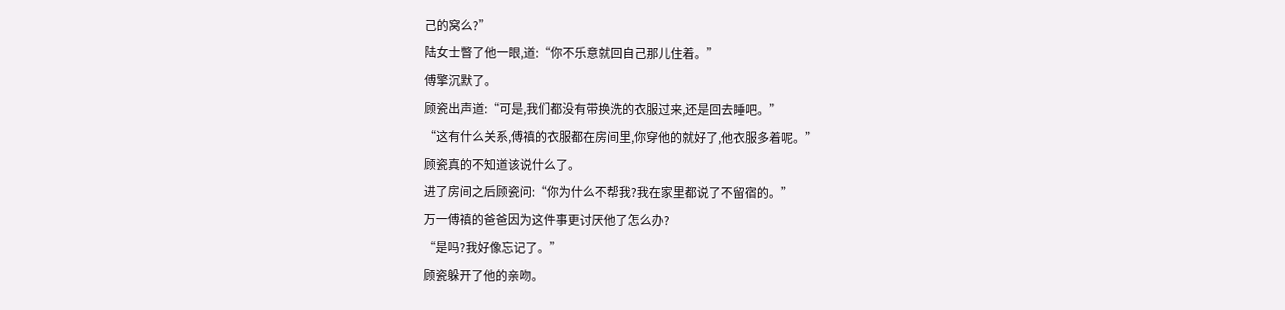己的窝么?”
陆女士瞥了他一眼,道:“你不乐意就回自己那儿住着。”
傅擎沉默了。
顾瓷出声道:“可是,我们都没有带换洗的衣服过来,还是回去睡吧。”
“这有什么关系,傅禛的衣服都在房间里,你穿他的就好了,他衣服多着呢。”
顾瓷真的不知道该说什么了。
进了房间之后顾瓷问:“你为什么不帮我?我在家里都说了不留宿的。”
万一傅禛的爸爸因为这件事更讨厌他了怎么办?
“是吗?我好像忘记了。”
顾瓷躲开了他的亲吻。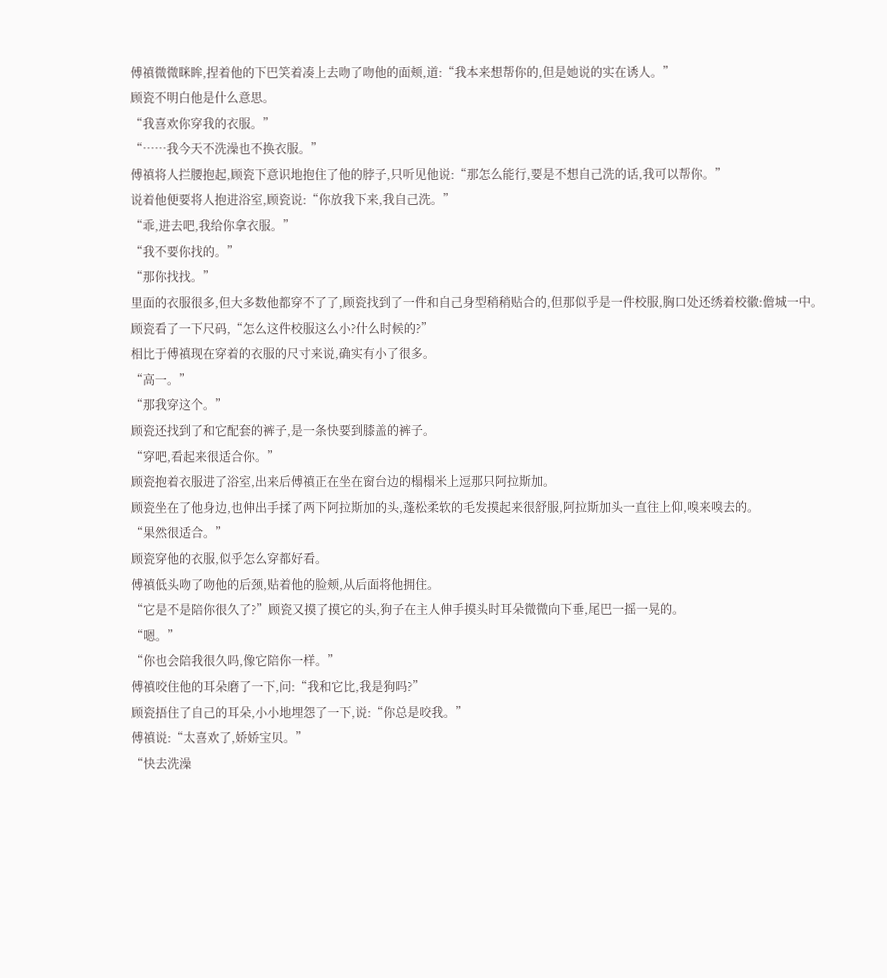傅禛微微眯眸,捏着他的下巴笑着凑上去吻了吻他的面颊,道:“我本来想帮你的,但是她说的实在诱人。”
顾瓷不明白他是什么意思。
“我喜欢你穿我的衣服。”
“……我今天不洗澡也不换衣服。”
傅禛将人拦腰抱起,顾瓷下意识地抱住了他的脖子,只听见他说:“那怎么能行,要是不想自己洗的话,我可以帮你。”
说着他便要将人抱进浴室,顾瓷说:“你放我下来,我自己洗。”
“乖,进去吧,我给你拿衣服。”
“我不要你找的。”
“那你找找。”
里面的衣服很多,但大多数他都穿不了了,顾瓷找到了一件和自己身型稍稍贴合的,但那似乎是一件校服,胸口处还绣着校徽:儋城一中。
顾瓷看了一下尺码,“怎么这件校服这么小?什么时候的?”
相比于傅禛现在穿着的衣服的尺寸来说,确实有小了很多。
“高一。”
“那我穿这个。”
顾瓷还找到了和它配套的裤子,是一条快要到膝盖的裤子。
“穿吧,看起来很适合你。”
顾瓷抱着衣服进了浴室,出来后傅禛正在坐在窗台边的榻榻米上逗那只阿拉斯加。
顾瓷坐在了他身边,也伸出手揉了两下阿拉斯加的头,蓬松柔软的毛发摸起来很舒服,阿拉斯加头一直往上仰,嗅来嗅去的。
“果然很适合。”
顾瓷穿他的衣服,似乎怎么穿都好看。
傅禛低头吻了吻他的后颈,贴着他的脸颊,从后面将他拥住。
“它是不是陪你很久了?”顾瓷又摸了摸它的头,狗子在主人伸手摸头时耳朵微微向下垂,尾巴一摇一晃的。
“嗯。”
“你也会陪我很久吗,像它陪你一样。”
傅禛咬住他的耳朵磨了一下,问:“我和它比,我是狗吗?”
顾瓷捂住了自己的耳朵,小小地埋怨了一下,说:“你总是咬我。”
傅禛说:“太喜欢了,娇娇宝贝。”
“快去洗澡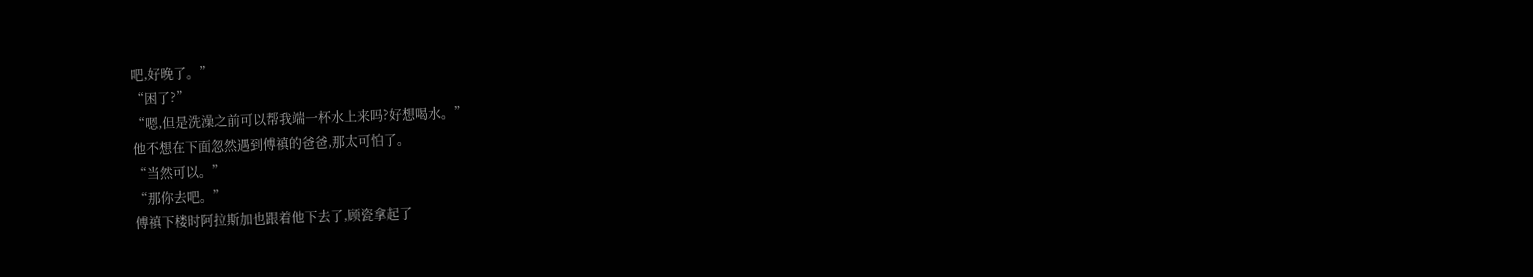吧,好晚了。”
“困了?”
“嗯,但是洗澡之前可以帮我端一杯水上来吗?好想喝水。”
他不想在下面忽然遇到傅禛的爸爸,那太可怕了。
“当然可以。”
“那你去吧。”
傅禛下楼时阿拉斯加也跟着他下去了,顾瓷拿起了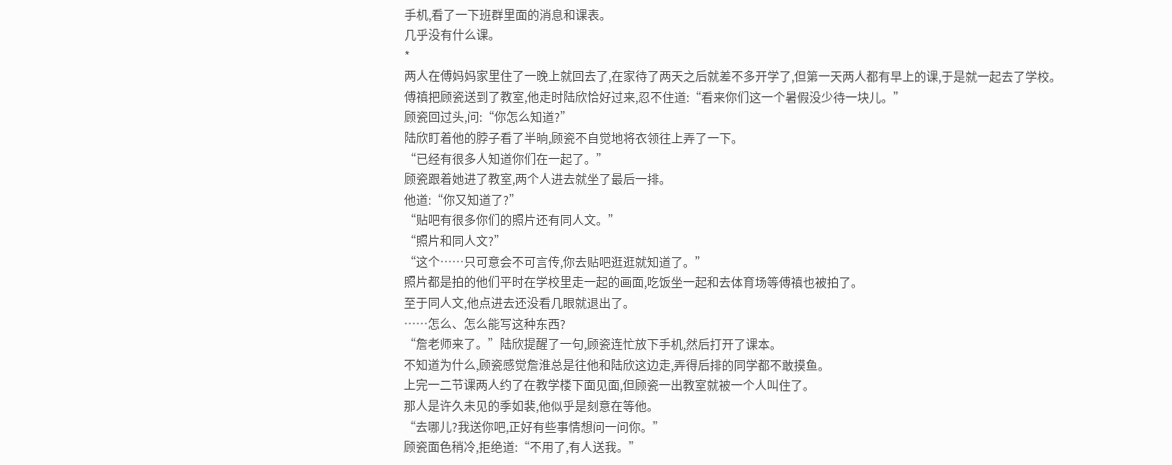手机,看了一下班群里面的消息和课表。
几乎没有什么课。
*
两人在傅妈妈家里住了一晚上就回去了,在家待了两天之后就差不多开学了,但第一天两人都有早上的课,于是就一起去了学校。
傅禛把顾瓷送到了教室,他走时陆欣恰好过来,忍不住道:“看来你们这一个暑假没少待一块儿。”
顾瓷回过头,问:“你怎么知道?”
陆欣盯着他的脖子看了半晌,顾瓷不自觉地将衣领往上弄了一下。
“已经有很多人知道你们在一起了。”
顾瓷跟着她进了教室,两个人进去就坐了最后一排。
他道:“你又知道了?”
“贴吧有很多你们的照片还有同人文。”
“照片和同人文?”
“这个……只可意会不可言传,你去贴吧逛逛就知道了。”
照片都是拍的他们平时在学校里走一起的画面,吃饭坐一起和去体育场等傅禛也被拍了。
至于同人文,他点进去还没看几眼就退出了。
……怎么、怎么能写这种东西?
“詹老师来了。”陆欣提醒了一句,顾瓷连忙放下手机,然后打开了课本。
不知道为什么,顾瓷感觉詹淮总是往他和陆欣这边走,弄得后排的同学都不敢摸鱼。
上完一二节课两人约了在教学楼下面见面,但顾瓷一出教室就被一个人叫住了。
那人是许久未见的季如裴,他似乎是刻意在等他。
“去哪儿?我送你吧,正好有些事情想问一问你。”
顾瓷面色稍冷,拒绝道:“不用了,有人送我。”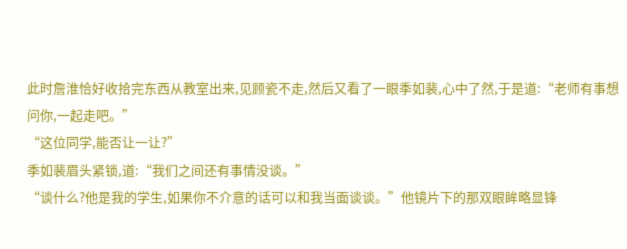此时詹淮恰好收拾完东西从教室出来,见顾瓷不走,然后又看了一眼季如裴,心中了然,于是道:“老师有事想问你,一起走吧。”
“这位同学,能否让一让?”
季如裴眉头紧锁,道:“我们之间还有事情没谈。”
“谈什么?他是我的学生,如果你不介意的话可以和我当面谈谈。”他镜片下的那双眼眸略显锋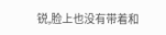锐,脸上也没有带着和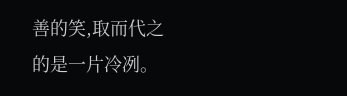善的笑,取而代之的是一片冷冽。